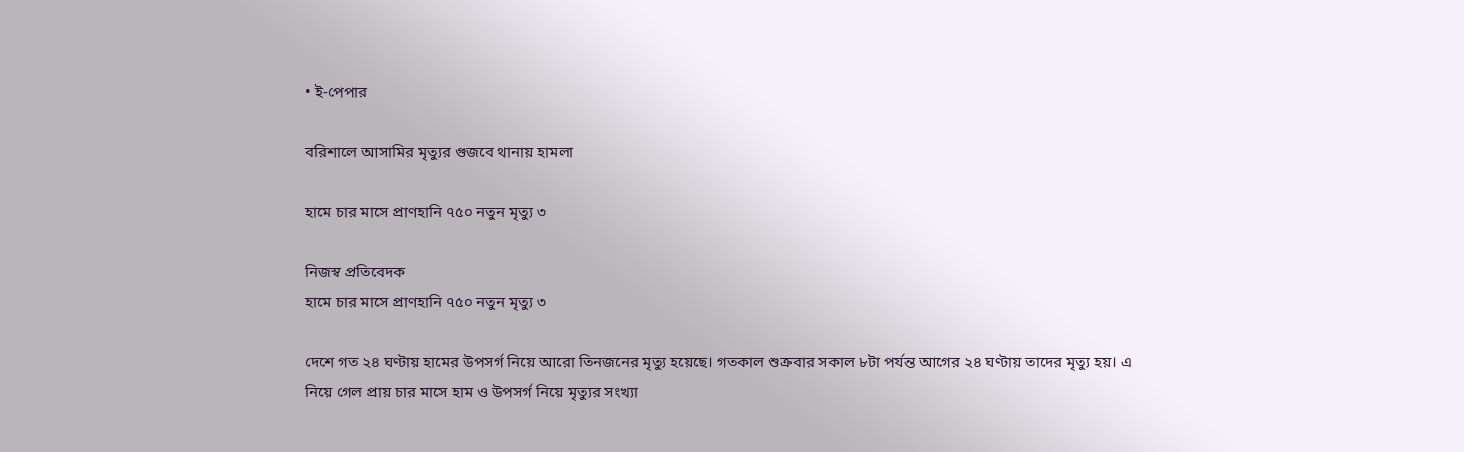• ই-পেপার

বরিশালে আসামির মৃত্যুর গুজবে থানায় হামলা

হামে চার মাসে প্রাণহানি ৭৫০ নতুন মৃত্যু ৩

নিজস্ব প্রতিবেদক
হামে চার মাসে প্রাণহানি ৭৫০ নতুন মৃত্যু ৩

দেশে গত ২৪ ঘণ্টায় হামের উপসর্গ নিয়ে আরো তিনজনের মৃত্যু হয়েছে। গতকাল শুক্রবার সকাল ৮টা পর্যন্ত আগের ২৪ ঘণ্টায় তাদের মৃত্যু হয়। এ নিয়ে গেল প্রায় চার মাসে হাম ও উপসর্গ নিয়ে মৃত্যুর সংখ্যা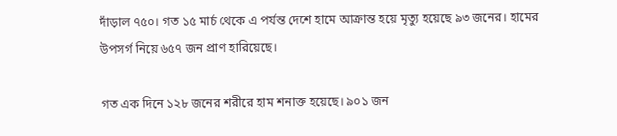দাঁড়াল ৭৫০। গত ১৫ মার্চ থেকে এ পর্যন্ত দেশে হামে আক্রান্ত হয়ে মৃত্যু হয়েছে ৯৩ জনের। হামের উপসর্গ নিয়ে ৬৫৭ জন প্রাণ হারিয়েছে।

গত এক দিনে ১২৮ জনের শরীরে হাম শনাক্ত হয়েছে। ৯০১ জন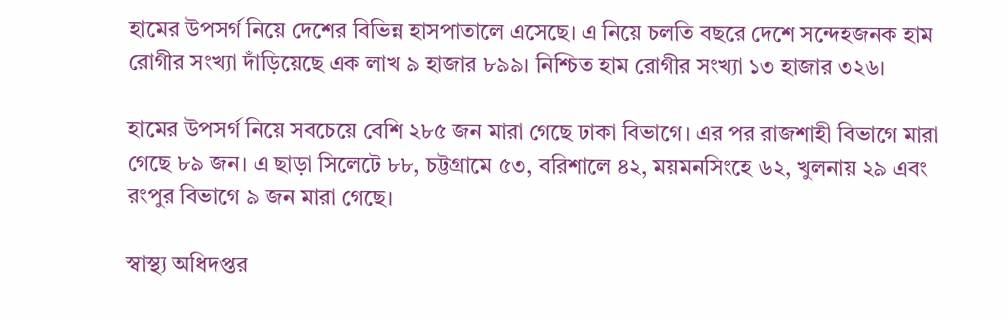হামের উপসর্গ নিয়ে দেশের বিভিন্ন হাসপাতালে এসেছে। এ নিয়ে চলতি বছরে দেশে সন্দেহজনক হাম রোগীর সংখ্যা দাঁড়িয়েছে এক লাখ ৯ হাজার ৮৯৯। নিশ্চিত হাম রোগীর সংখ্যা ১৩ হাজার ৩২৬।

হামের উপসর্গ নিয়ে সবচেয়ে বেশি ২৮৫ জন মারা গেছে ঢাকা বিভাগে। এর পর রাজশাহী বিভাগে মারা গেছে ৮৯ জন। এ ছাড়া সিলেটে ৮৮, চট্টগ্রামে ৫৩, বরিশালে ৪২, ময়মনসিংহে ৬২, খুলনায় ২৯ এবং রংপুর বিভাগে ৯ জন মারা গেছে।

স্বাস্থ্য অধিদপ্তর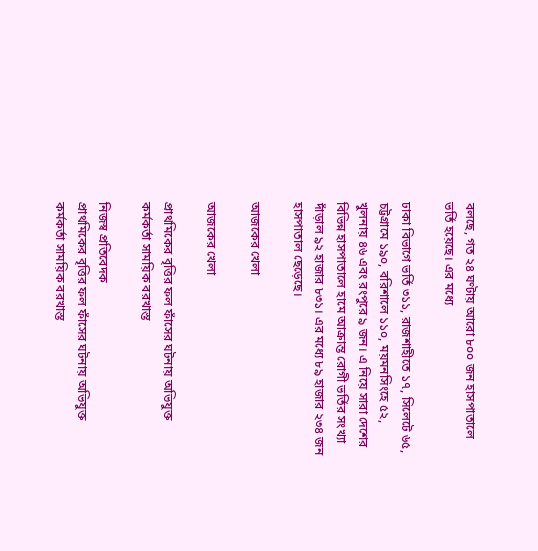বলছে, গত ২৪ ঘণ্টায় আরো ৮০০ জন হাসপাতালে ভর্তি হয়েছে। এর মধ্যে

ঢাকা বিভাগে ভর্তি ৩১১, রাজশাহীতে ১৭, সিলেটে ৬৫, চট্টগ্রামে ১৯০, বরিশালে ১১০, ময়মনসিংহে ৫২, খুলনায় ৪৬ এবং রংপুরে ৯ জন। এ নিয়ে সারা দেশের বিভিন্ন হাসপাতালে হামে আক্রান্ত রোগী ভর্তির সংখ্যা দাঁড়াল ৯২ হাজার ৮৩১। এর মধ্যে ৮৯ হাজার ২৩৪ জন হাসপাতাল ছেড়েছে।

আজকের খেলা

আজকের খেলা

প্রাথমিকের বৃত্তির ফল ফাঁসের ঘটনায় অভিযুক্ত কর্মকর্তা সাময়িক বরখাস্ত

নিজস্ব প্রতিবেদক
প্রাথমিকের বৃত্তির ফল ফাঁসের ঘটনায় অভিযুক্ত কর্মকর্তা সাময়িক বরখাস্ত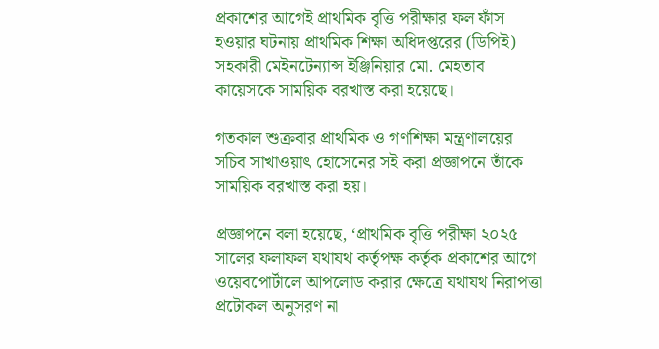প্রকাশের আগেই প্রাথমিক বৃত্তি পরীক্ষার ফল ফাঁস হওয়ার ঘটনায় প্রাথমিক শিক্ষা অধিদপ্তরের (ডিপিই) সহকারী মেইনটেন্যান্স ইঞ্জিনিয়ার মো. মেহতাব কায়েসকে সাময়িক বরখাস্ত করা হয়েছে।

গতকাল শুক্রবার প্রাথমিক ও গণশিক্ষা মন্ত্রণালয়ের সচিব সাখাওয়াৎ হোসেনের সই করা প্রজ্ঞাপনে তাঁকে সাময়িক বরখাস্ত করা হয়।

প্রজ্ঞাপনে বলা হয়েছে, ‘প্রাথমিক বৃত্তি পরীক্ষা ২০২৫ সালের ফলাফল যথাযথ কর্তৃপক্ষ কর্তৃক প্রকাশের আগে ওয়েবপোর্টালে আপলোড করার ক্ষেত্রে যথাযথ নিরাপত্তা প্রটোকল অনুসরণ না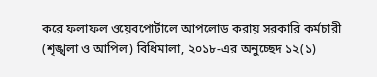করে ফলাফল ওয়েবপোর্টালে আপলোড করায় সরকারি কর্মচারী (শৃঙ্খলা ও আপিল) বিধিমালা, ২০১৮-এর অনুচ্ছেদ ১২(১)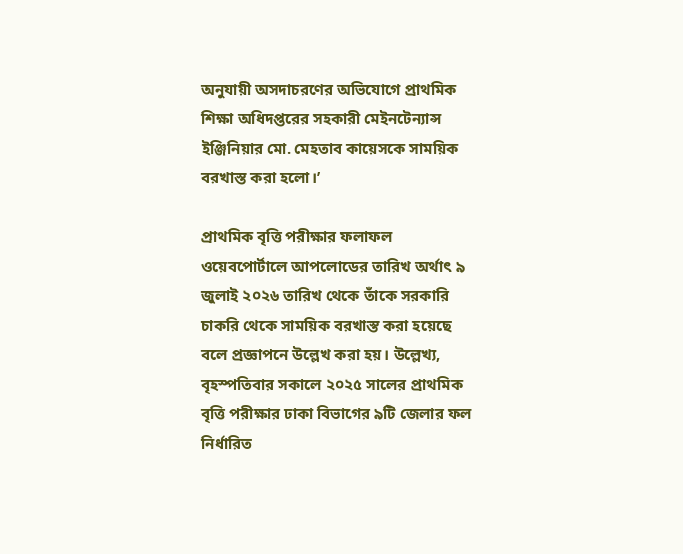অনুযায়ী অসদাচরণের অভিযোগে প্রাথমিক শিক্ষা অধিদপ্তরের সহকারী মেইনটেন্যান্স ইঞ্জিনিয়ার মো. মেহতাব কায়েসকে সাময়িক বরখাস্ত করা হলো।’

প্রাথমিক বৃত্তি পরীক্ষার ফলাফল ওয়েবপোর্টালে আপলোডের তারিখ অর্থাৎ ৯ জুলাই ২০২৬ তারিখ থেকে তাঁকে সরকারি চাকরি থেকে সাময়িক বরখাস্ত করা হয়েছে বলে প্রজ্ঞাপনে উল্লেখ করা হয়। উল্লেখ্য, বৃহস্পতিবার সকালে ২০২৫ সালের প্রাথমিক বৃত্তি পরীক্ষার ঢাকা বিভাগের ৯টি জেলার ফল নির্ধারিত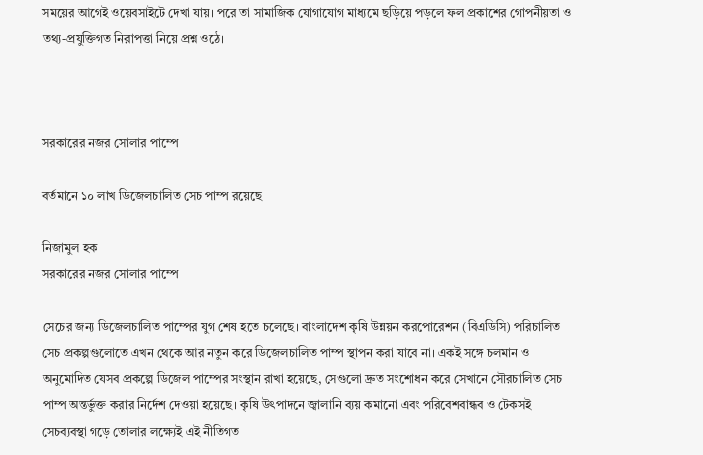সময়ের আগেই ওয়েবসাইটে দেখা যায়। পরে তা সামাজিক যোগাযোগ মাধ্যমে ছড়িয়ে পড়লে ফল প্রকাশের গোপনীয়তা ও তথ্য-প্রযুক্তিগত নিরাপত্তা নিয়ে প্রশ্ন ওঠে।



সরকারের নজর সোলার পাম্পে

বর্তমানে ১০ লাখ ডিজেলচালিত সেচ পাম্প রয়েছে

নিজামুল হক
সরকারের নজর সোলার পাম্পে

সেচের জন্য ডিজেলচালিত পাম্পের যুগ শেষ হতে চলেছে। বাংলাদেশ কৃষি উন্নয়ন করপোরেশন (বিএডিসি) পরিচালিত সেচ প্রকল্পগুলোতে এখন থেকে আর নতুন করে ডিজেলচালিত পাম্প স্থাপন করা যাবে না। একই সঙ্গে চলমান ও অনুমোদিত যেসব প্রকল্পে ডিজেল পাম্পের সংস্থান রাখা হয়েছে, সেগুলো দ্রুত সংশোধন করে সেখানে সৌরচালিত সেচ পাম্প অন্তর্ভুক্ত করার নির্দেশ দেওয়া হয়েছে। কৃষি উৎপাদনে জ্বালানি ব্যয় কমানো এবং পরিবেশবান্ধব ও টেকসই সেচব্যবস্থা গড়ে তোলার লক্ষ্যেই এই নীতিগত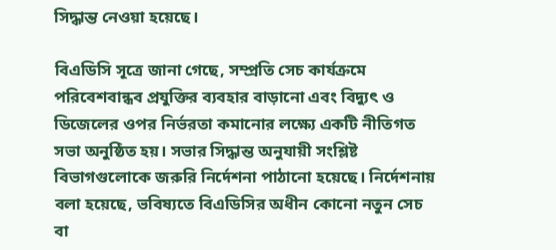সিদ্ধান্ত নেওয়া হয়েছে।

বিএডিসি সূত্রে জানা গেছে, সম্প্রতি সেচ কার্যক্রমে পরিবেশবান্ধব প্রযুক্তির ব্যবহার বাড়ানো এবং বিদ্যুৎ ও ডিজেলের ওপর নির্ভরতা কমানোর লক্ষ্যে একটি নীতিগত সভা অনুষ্ঠিত হয়। সভার সিদ্ধান্ত অনুযায়ী সংশ্লিষ্ট বিভাগগুলোকে জরুরি নির্দেশনা পাঠানো হয়েছে। নির্দেশনায় বলা হয়েছে, ভবিষ্যতে বিএডিসির অধীন কোনো নতুন সেচ বা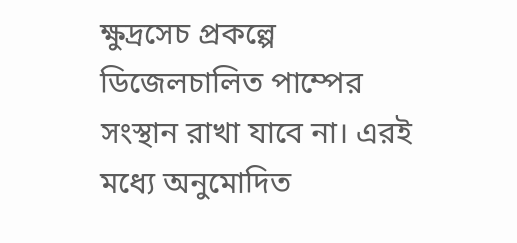ক্ষুদ্রসেচ প্রকল্পে ডিজেলচালিত পাম্পের সংস্থান রাখা যাবে না। এরই মধ্যে অনুমোদিত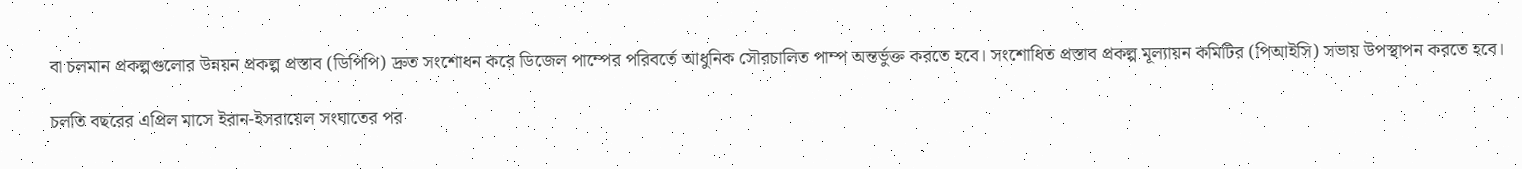বা চলমান প্রকল্পগুলোর উন্নয়ন প্রকল্প প্রস্তাব (ডিপিপি) দ্রুত সংশোধন করে ডিজেল পাম্পের পরিবর্তে আধুনিক সৌরচালিত পাম্প অন্তর্ভুক্ত করতে হবে। সংশোধিত প্রস্তাব প্রকল্প মূল্যায়ন কমিটির (পিআইসি) সভায় উপস্থাপন করতে হবে।

চলতি বছরের এপ্রিল মাসে ইরান-ইসরায়েল সংঘাতের পর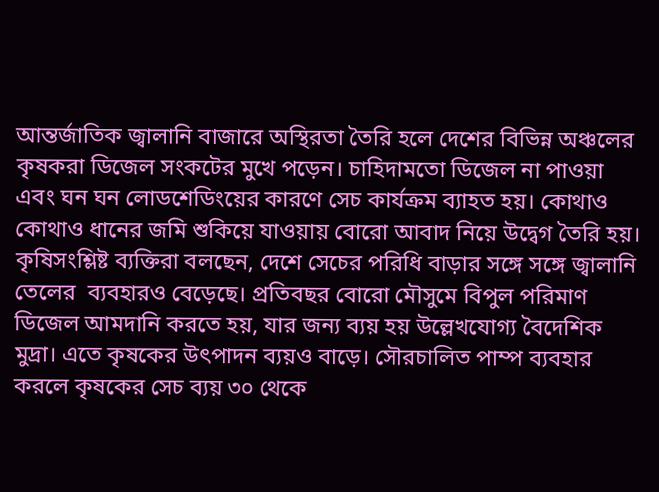আন্তর্জাতিক জ্বালানি বাজারে অস্থিরতা তৈরি হলে দেশের বিভিন্ন অঞ্চলের কৃষকরা ডিজেল সংকটের মুখে পড়েন। চাহিদামতো ডিজেল না পাওয়া এবং ঘন ঘন লোডশেডিংয়ের কারণে সেচ কার্যক্রম ব্যাহত হয়। কোথাও কোথাও ধানের জমি শুকিয়ে যাওয়ায় বোরো আবাদ নিয়ে উদ্বেগ তৈরি হয়। কৃষিসংশ্লিষ্ট ব্যক্তিরা বলছেন, দেশে সেচের পরিধি বাড়ার সঙ্গে সঙ্গে জ্বালানি তেলের  ব্যবহারও বেড়েছে। প্রতিবছর বোরো মৌসুমে বিপুল পরিমাণ ডিজেল আমদানি করতে হয়, যার জন্য ব্যয় হয় উল্লেখযোগ্য বৈদেশিক মুদ্রা। এতে কৃষকের উৎপাদন ব্যয়ও বাড়ে। সৌরচালিত পাম্প ব্যবহার করলে কৃষকের সেচ ব্যয় ৩০ থেকে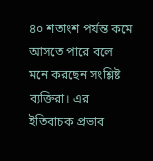৪০ শতাংশ পর্যন্ত কমে আসতে পারে বলে মনে করছেন সংশ্লিষ্ট ব্যক্তিরা। এর ইতিবাচক প্রভাব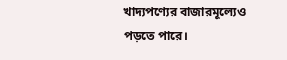খাদ্যপণ্যের বাজারমূল্যেও পড়তে পারে।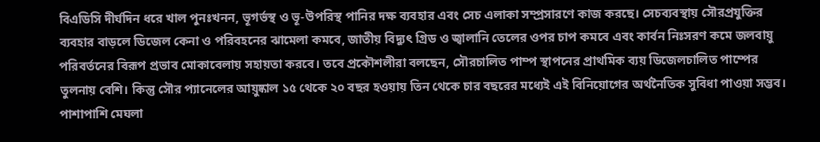বিএডিসি দীর্ঘদিন ধরে খাল পুনঃখনন, ভূগর্ভস্থ ও ভূ-উপরিস্থ পানির দক্ষ ব্যবহার এবং সেচ এলাকা সম্প্রসারণে কাজ করছে। সেচব্যবস্থায় সৌরপ্রযুক্তির ব্যবহার বাড়লে ডিজেল কেনা ও পরিবহনের ঝামেলা কমবে, জাতীয় বিদ্যুৎ গ্রিড ও জ্বালানি তেলের ওপর চাপ কমবে এবং কার্বন নিঃসরণ কমে জলবায়ু পরিবর্তনের বিরূপ প্রভাব মোকাবেলায় সহায়তা করবে। তবে প্রকৌশলীরা বলছেন, সৌরচালিত পাম্প স্থাপনের প্রাথমিক ব্যয় ডিজেলচালিত পাম্পের তুলনায় বেশি। কিন্তু সৌর প্যানেলের আয়ুষ্কাল ১৫ থেকে ২০ বছর হওয়ায় তিন থেকে চার বছরের মধ্যেই এই বিনিয়োগের অর্থনৈতিক সুবিধা পাওয়া সম্ভব। পাশাপাশি মেঘলা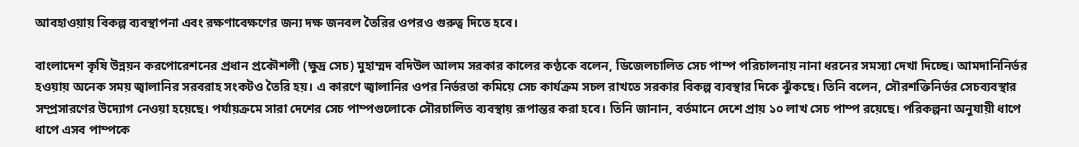আবহাওয়ায় বিকল্প ব্যবস্থাপনা এবং রক্ষণাবেক্ষণের জন্য দক্ষ জনবল তৈরির ওপরও গুরুত্ব দিতে হবে।

বাংলাদেশ কৃষি উন্নয়ন করপোরেশনের প্রধান প্রকৌশলী (ক্ষুদ্র সেচ) মুহাম্মদ বদিউল আলম সরকার কালের কণ্ঠকে বলেন, ডিজেলচালিত সেচ পাম্প পরিচালনায় নানা ধরনের সমস্যা দেখা দিচ্ছে। আমদানিনির্ভর হওয়ায় অনেক সময় জ্বালানির সরবরাহ সংকটও তৈরি হয়। এ কারণে জ্বালানির ওপর নির্ভরতা কমিয়ে সেচ কার্যক্রম সচল রাখতে সরকার বিকল্প ব্যবস্থার দিকে ঝুঁকছে। তিনি বলেন, সৌরশক্তিনির্ভর সেচব্যবস্থার সম্প্রসারণের উদ্যোগ নেওয়া হয়েছে। পর্যায়ক্রমে সারা দেশের সেচ পাম্পগুলোকে সৌরচালিত ব্যবস্থায় রূপান্তর করা হবে। তিনি জানান, বর্তমানে দেশে প্রায় ১০ লাখ সেচ পাম্প রয়েছে। পরিকল্পনা অনুযায়ী ধাপে ধাপে এসব পাম্পকে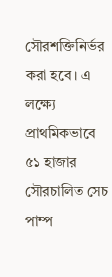সৌরশক্তিনির্ভর করা হবে। এ লক্ষ্যে প্রাথমিকভাবে ৫১ হাজার সৌরচালিত সেচ পাম্প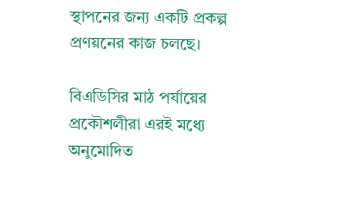স্থাপনের জন্য একটি প্রকল্প প্রণয়নের কাজ চলছে।

বিএডিসির মাঠ পর্যায়ের প্রকৌশলীরা এরই মধ্যে অনুমোদিত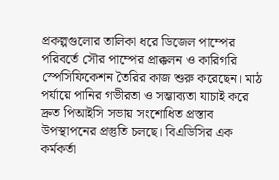প্রকল্পগুলোর তালিকা ধরে ডিজেল পাম্পের পরিবর্তে সৌর পাম্পের প্রাক্কলন ও কারিগরি স্পেসিফিকেশন তৈরির কাজ শুরু করেছেন। মাঠ পর্যায়ে পানির গভীরতা ও সম্ভাব্যতা যাচাই করে দ্রুত পিআইসি সভায় সংশোধিত প্রস্তাব উপস্থাপনের প্রস্তুতি চলছে। বিএডিসির এক কর্মকর্তা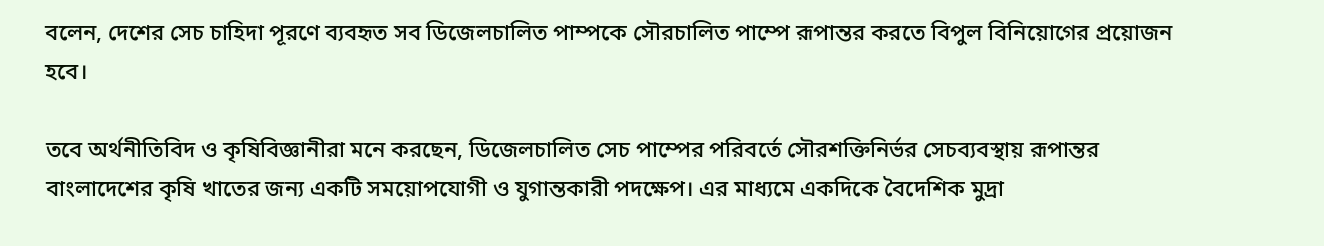বলেন, দেশের সেচ চাহিদা পূরণে ব্যবহৃত সব ডিজেলচালিত পাম্পকে সৌরচালিত পাম্পে রূপান্তর করতে বিপুল বিনিয়োগের প্রয়োজন হবে।

তবে অর্থনীতিবিদ ও কৃষিবিজ্ঞানীরা মনে করছেন, ডিজেলচালিত সেচ পাম্পের পরিবর্তে সৌরশক্তিনির্ভর সেচব্যবস্থায় রূপান্তর বাংলাদেশের কৃষি খাতের জন্য একটি সময়োপযোগী ও যুগান্তকারী পদক্ষেপ। এর মাধ্যমে একদিকে বৈদেশিক মুদ্রা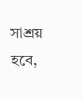সাশ্রয় হবে,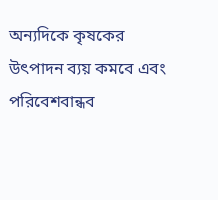অন্যদিকে কৃষকের উৎপাদন ব্যয় কমবে এবং পরিবেশবান্ধব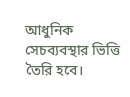আধুনিক সেচব্যবস্থার ভিত্তি তৈরি হবে।